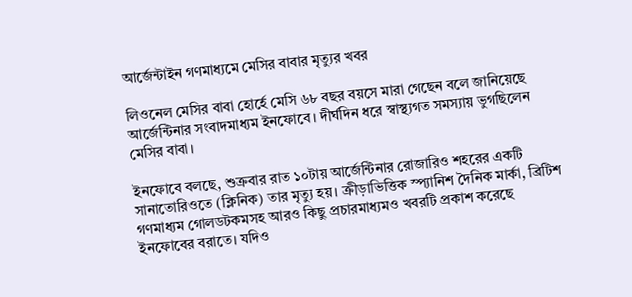আর্জেন্টাইন গণমাধ্যমে মেসির বাবার মৃত্যুর খবর

লিওনেল মেসির বাবা হোর্হে মেসি ৬৮ বছর বয়সে মারা গেছেন বলে জানিয়েছে আর্জেন্টিনার সংবাদমাধ্যম ইনফোবে। দীর্ঘদিন ধরে স্বাস্থ্যগত সমস্যায় ভুগছিলেন মেসির বাবা।

ইনফোবে বলছে, শুক্রবার রাত ১০টায় আর্জেন্টিনার রোজারিও শহরের একটি সানাতোরিওতে (ক্লিনিক) তার মৃত্যু হয়। ক্রীড়াভিত্তিক স্প্যানিশ দৈনিক মার্কা, ব্রিটিশ গণমাধ্যম গোলডটকমসহ আরও কিছু প্রচারমাধ্যমও খবরটি প্রকাশ করেছে ইনফোবের বরাতে। যদিও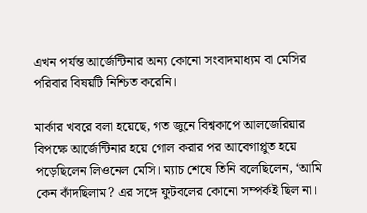এখন পর্যন্ত আর্জেন্টিনার অন্য কোনো সংবাদমাধ্যম বা মেসির পরিবার বিষয়টি নিশ্চিত করেনি।

মার্কার খবরে বলা হয়েছে, গত জুনে বিশ্বকাপে আলজেরিয়ার বিপক্ষে আর্জেন্টিনার হয়ে গোল করার পর আবেগাপ্লুত হয়ে পড়েছিলেন লিওনেল মেসি। ম্যাচ শেষে তিনি বলেছিলেন, ‘আমি কেন কাঁদছিলাম? এর সঙ্গে ফুটবলের কোনো সম্পর্কই ছিল না।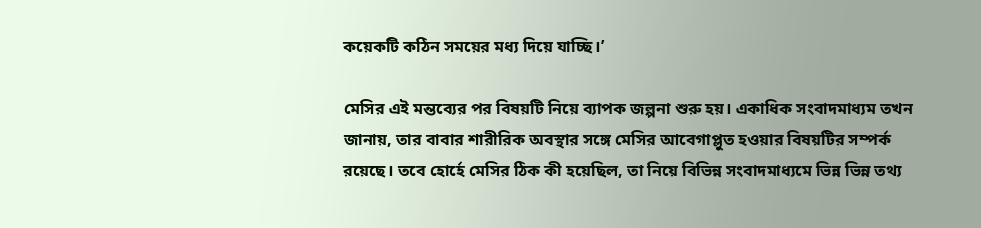কয়েকটি কঠিন সময়ের মধ্য দিয়ে যাচ্ছি।’

মেসির এই মন্তব্যের পর বিষয়টি নিয়ে ব্যাপক জল্পনা শুরু হয়। একাধিক সংবাদমাধ্যম তখন জানায়, তার বাবার শারীরিক অবস্থার সঙ্গে মেসির আবেগাপ্লুত হওয়ার বিষয়টির সম্পর্ক রয়েছে। তবে হোর্হে মেসির ঠিক কী হয়েছিল, তা নিয়ে বিভিন্ন সংবাদমাধ্যমে ভিন্ন ভিন্ন তথ্য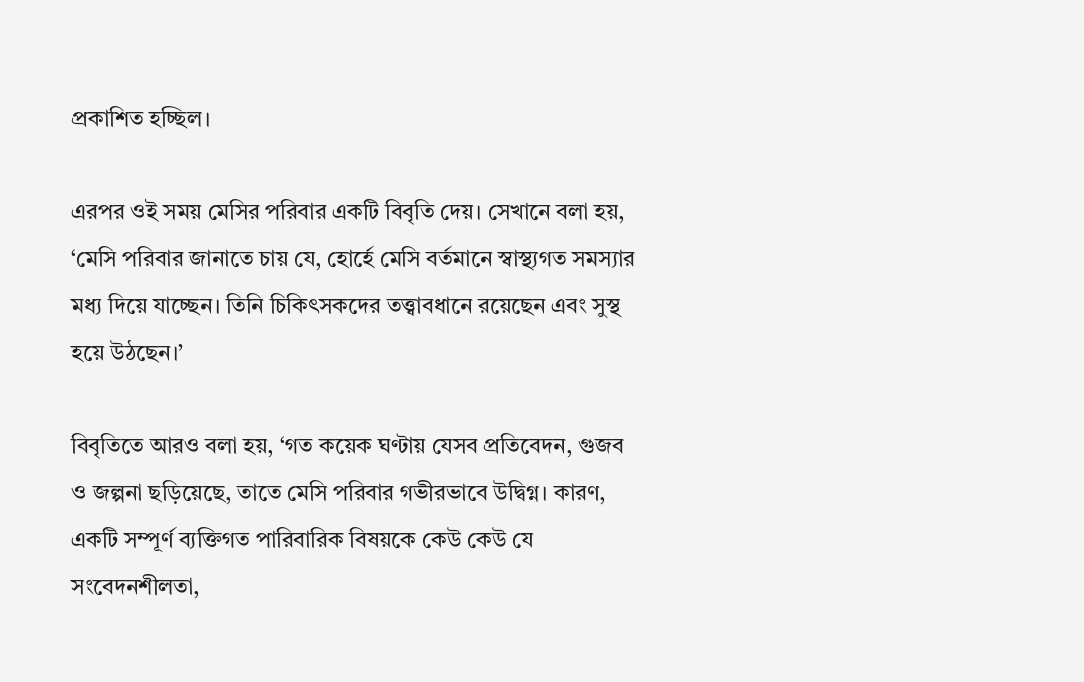প্রকাশিত হচ্ছিল।

এরপর ওই সময় মেসির পরিবার একটি বিবৃতি দেয়। সেখানে বলা হয়, ‘মেসি পরিবার জানাতে চায় যে, হোর্হে মেসি বর্তমানে স্বাস্থ্যগত সমস্যার মধ্য দিয়ে যাচ্ছেন। তিনি চিকিৎসকদের তত্ত্বাবধানে রয়েছেন এবং সুস্থ হয়ে উঠছেন।’

বিবৃতিতে আরও বলা হয়, ‘গত কয়েক ঘণ্টায় যেসব প্রতিবেদন, গুজব ও জল্পনা ছড়িয়েছে, তাতে মেসি পরিবার গভীরভাবে উদ্বিগ্ন। কারণ, একটি সম্পূর্ণ ব্যক্তিগত পারিবারিক বিষয়কে কেউ কেউ যে সংবেদনশীলতা,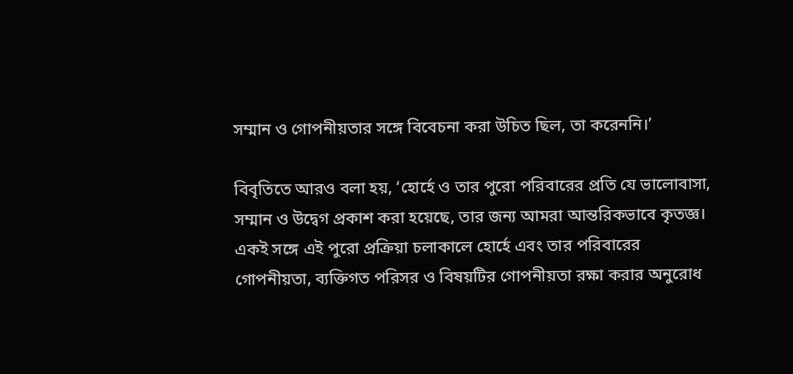সম্মান ও গোপনীয়তার সঙ্গে বিবেচনা করা উচিত ছিল, তা করেননি।’

বিবৃতিতে আরও বলা হয়, ‘হোর্হে ও তার পুরো পরিবারের প্রতি যে ভালোবাসা, সম্মান ও উদ্বেগ প্রকাশ করা হয়েছে, তার জন্য আমরা আন্তরিকভাবে কৃতজ্ঞ। একই সঙ্গে এই পুরো প্রক্রিয়া চলাকালে হোর্হে এবং তার পরিবারের গোপনীয়তা, ব্যক্তিগত পরিসর ও বিষয়টির গোপনীয়তা রক্ষা করার অনুরোধ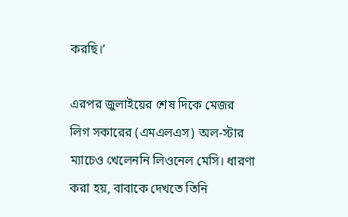করছি।’

এরপর জুলাইয়ের শেষ দিকে মেজর লিগ সকারের (এমএলএস) অল-স্টার ম্যাচেও খেলেননি লিওনেল মেসি। ধারণা করা হয়, বাবাকে দেখতে তিনি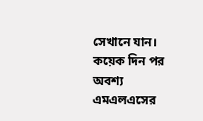সেখানে যান। কয়েক দিন পর অবশ্য এমএলএসের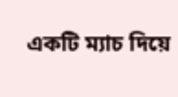একটি ম্যাচ দিয়ে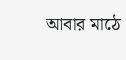আবার মাঠে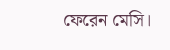ফেরেন মেসি।